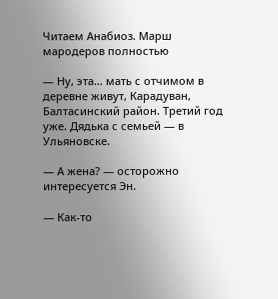Читаем Анабиоз. Марш мародеров полностью

— Ну, эта… мать с отчимом в деревне живут, Карадуван, Балтасинский район. Третий год уже. Дядька с семьей — в Ульяновске.

— А жена? — осторожно интересуется Эн.

— Как-то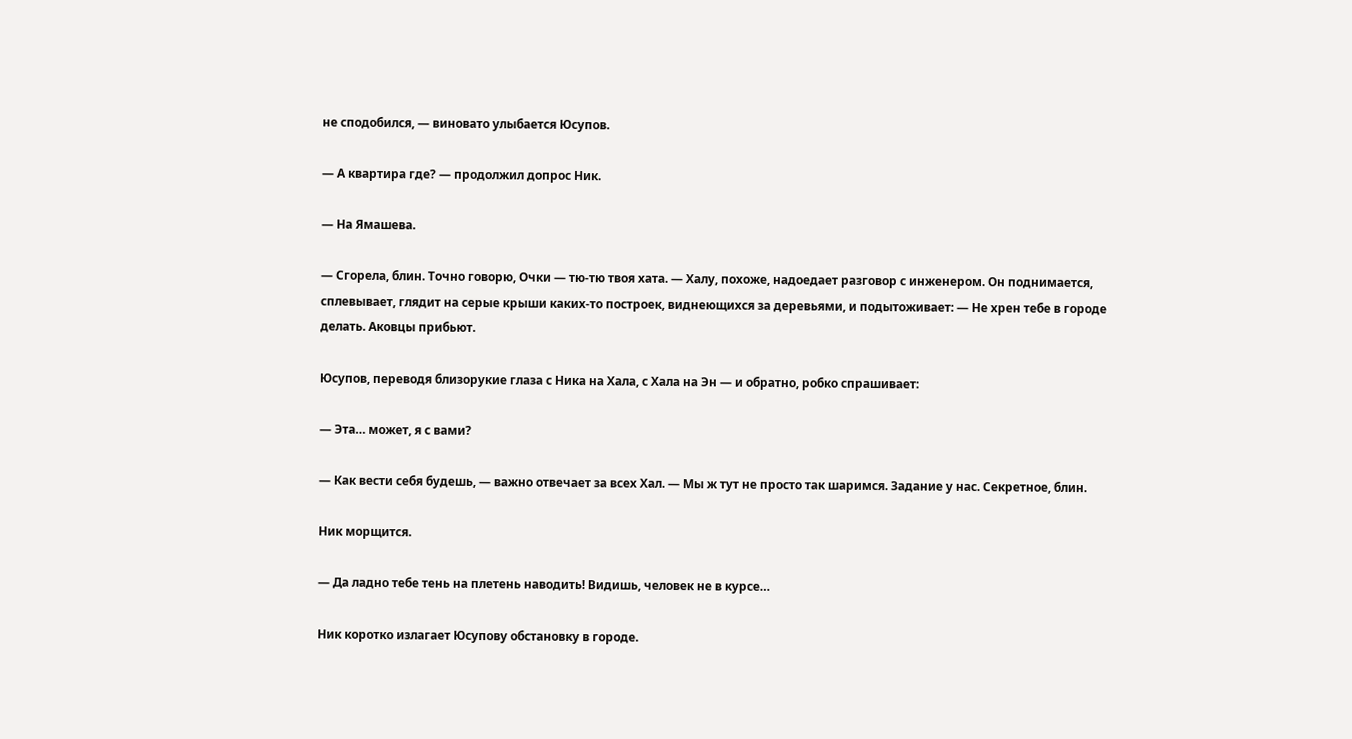не сподобился, — виновато улыбается Юсупов.

— А квартира где? — продолжил допрос Ник.

— На Ямашева.

— Сгорела, блин. Точно говорю, Очки — тю-тю твоя хата. — Халу, похоже, надоедает разговор с инженером. Он поднимается, сплевывает, глядит на серые крыши каких-то построек, виднеющихся за деревьями, и подытоживает: — Не хрен тебе в городе делать. Аковцы прибьют.

Юсупов, переводя близорукие глаза с Ника на Хала, с Хала на Эн — и обратно, робко спрашивает:

— Эта… может, я с вами?

— Как вести себя будешь, — важно отвечает за всех Хал. — Мы ж тут не просто так шаримся. Задание у нас. Секретное, блин.

Ник морщится.

— Да ладно тебе тень на плетень наводить! Видишь, человек не в курсе…

Ник коротко излагает Юсупову обстановку в городе.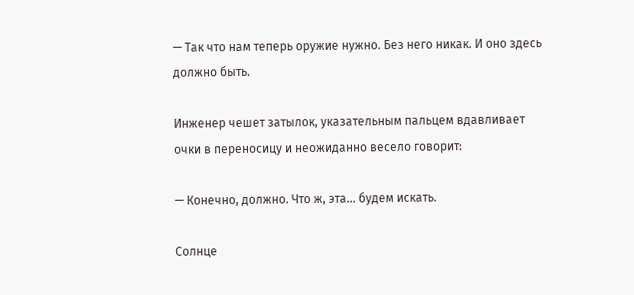— Так что нам теперь оружие нужно. Без него никак. И оно здесь должно быть.

Инженер чешет затылок, указательным пальцем вдавливает очки в переносицу и неожиданно весело говорит:

— Конечно, должно. Что ж, эта… будем искать.

Солнце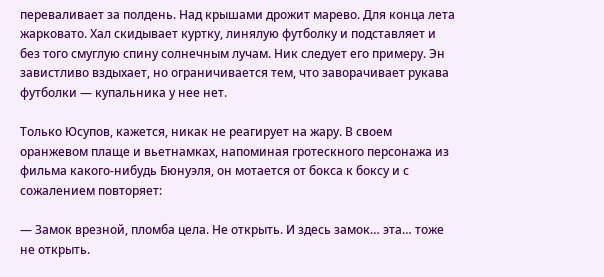переваливает за полдень. Над крышами дрожит марево. Для конца лета жарковато. Хал скидывает куртку, линялую футболку и подставляет и без того смуглую спину солнечным лучам. Ник следует его примеру. Эн завистливо вздыхает, но ограничивается тем, что заворачивает рукава футболки — купальника у нее нет.

Только Юсупов, кажется, никак не реагирует на жару. В своем оранжевом плаще и вьетнамках, напоминая гротескного персонажа из фильма какого-нибудь Бюнуэля, он мотается от бокса к боксу и с сожалением повторяет:

— Замок врезной, пломба цела. Не открыть. И здесь замок… эта… тоже не открыть.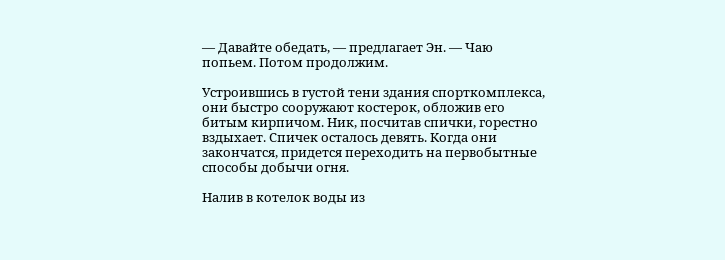— Давайте обедать, — предлагает Эн. — Чаю попьем. Потом продолжим.

Устроившись в густой тени здания спорткомплекса, они быстро сооружают костерок, обложив его битым кирпичом. Ник, посчитав спички, горестно вздыхает. Спичек осталось девять. Когда они закончатся, придется переходить на первобытные способы добычи огня.

Налив в котелок воды из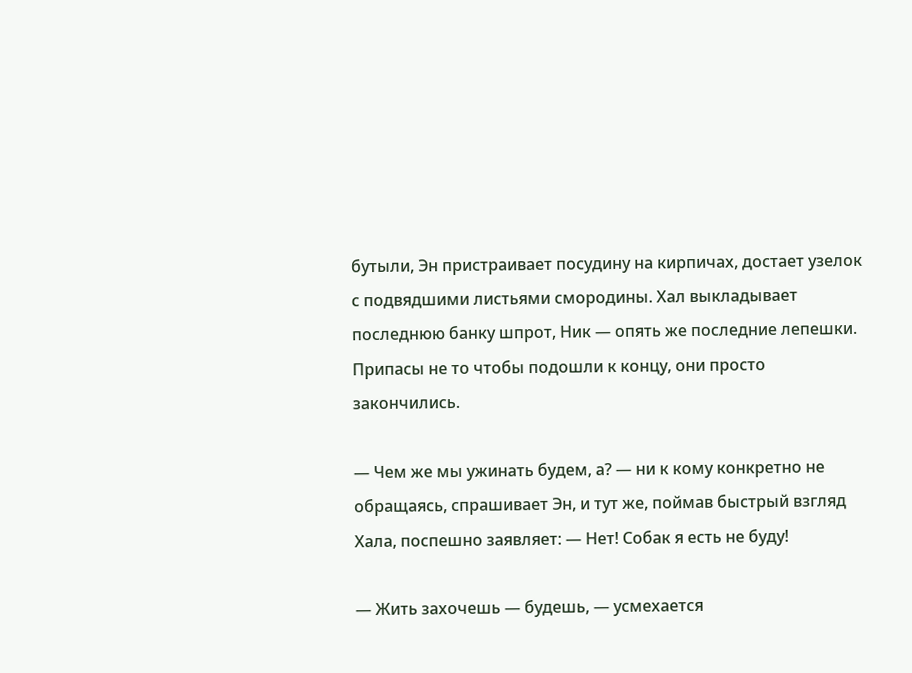бутыли, Эн пристраивает посудину на кирпичах, достает узелок с подвядшими листьями смородины. Хал выкладывает последнюю банку шпрот, Ник — опять же последние лепешки. Припасы не то чтобы подошли к концу, они просто закончились.

— Чем же мы ужинать будем, а? — ни к кому конкретно не обращаясь, спрашивает Эн, и тут же, поймав быстрый взгляд Хала, поспешно заявляет: — Нет! Собак я есть не буду!

— Жить захочешь — будешь, — усмехается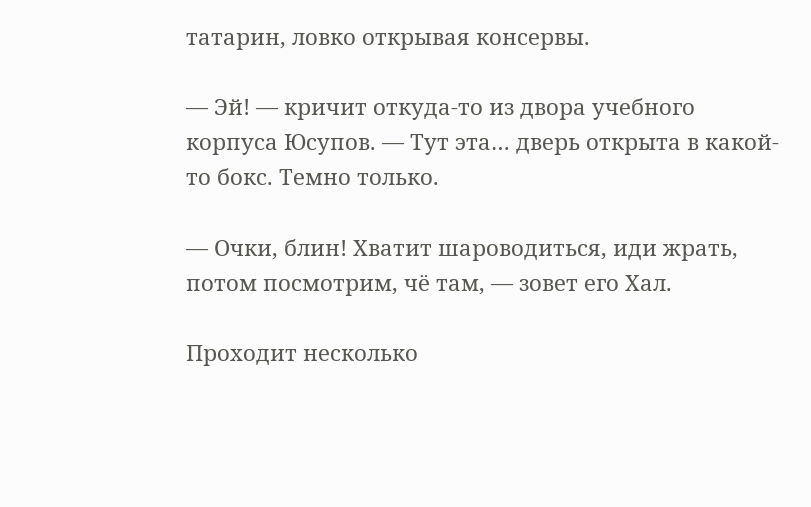татарин, ловко открывая консервы.

— Эй! — кричит откуда-то из двора учебного корпуса Юсупов. — Тут эта… дверь открыта в какой-то бокс. Темно только.

— Очки, блин! Хватит шароводиться, иди жрать, потом посмотрим, чё там, — зовет его Хал.

Проходит несколько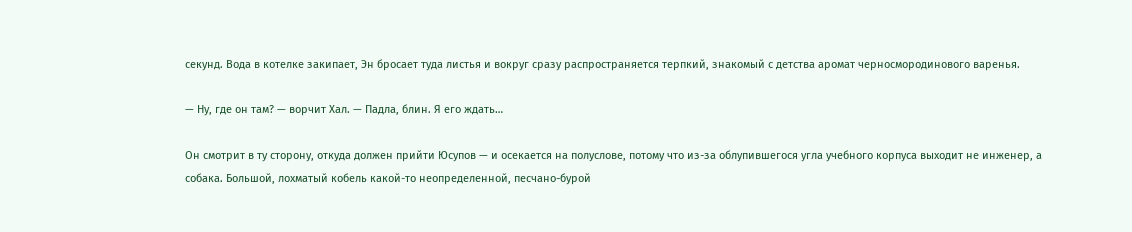секунд. Вода в котелке закипает, Эн бросает туда листья и вокруг сразу распространяется терпкий, знакомый с детства аромат черносмородинового варенья.

— Ну, где он там? — ворчит Хал. — Падла, блин. Я его ждать…

Он смотрит в ту сторону, откуда должен прийти Юсупов — и осекается на полуслове, потому что из-за облупившегося угла учебного корпуса выходит не инженер, а собака. Большой, лохматый кобель какой-то неопределенной, песчано-бурой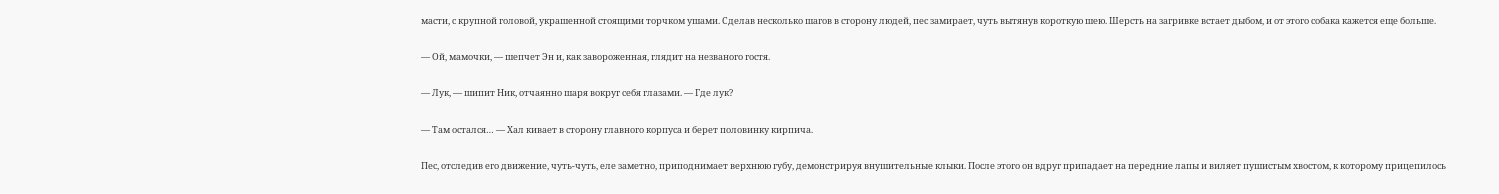масти, с крупной головой, украшенной стоящими торчком ушами. Сделав несколько шагов в сторону людей, пес замирает, чуть вытянув короткую шею. Шерсть на загривке встает дыбом, и от этого собака кажется еще больше.

— Ой, мамочки, — шепчет Эн и, как завороженная, глядит на незваного гостя.

— Лук, — шипит Ник, отчаянно шаря вокруг себя глазами. — Где лук?

— Там остался… — Хал кивает в сторону главного корпуса и берет половинку кирпича.

Пес, отследив его движение, чуть-чуть, еле заметно, приподнимает верхнюю губу, демонстрируя внушительные клыки. После этого он вдруг припадает на передние лапы и виляет пушистым хвостом, к которому прицепилось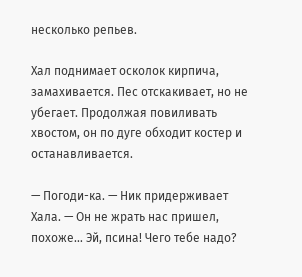несколько репьев.

Хал поднимает осколок кирпича, замахивается. Пес отскакивает, но не убегает. Продолжая повиливать хвостом, он по дуге обходит костер и останавливается.

— Погоди-ка. — Ник придерживает Хала. — Он не жрать нас пришел, похоже… Эй, псина! Чего тебе надо?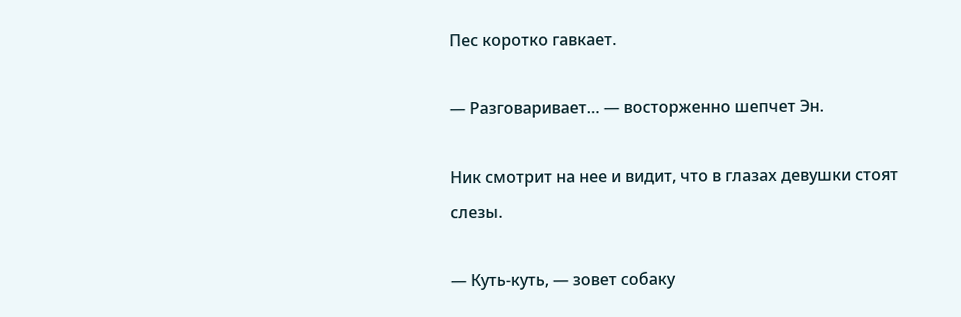Пес коротко гавкает.

— Разговаривает… — восторженно шепчет Эн.

Ник смотрит на нее и видит, что в глазах девушки стоят слезы.

— Куть-куть, — зовет собаку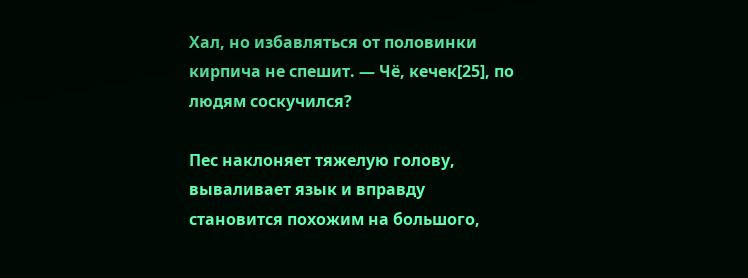Хал, но избавляться от половинки кирпича не спешит. — Чё, кечек[25], по людям соскучился?

Пес наклоняет тяжелую голову, вываливает язык и вправду становится похожим на большого,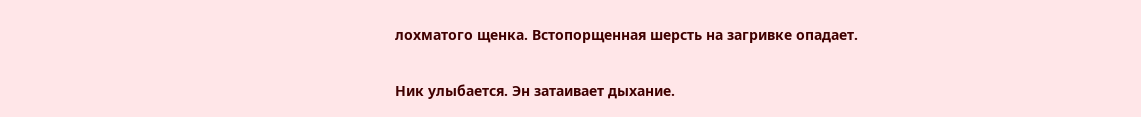лохматого щенка. Встопорщенная шерсть на загривке опадает.

Ник улыбается. Эн затаивает дыхание.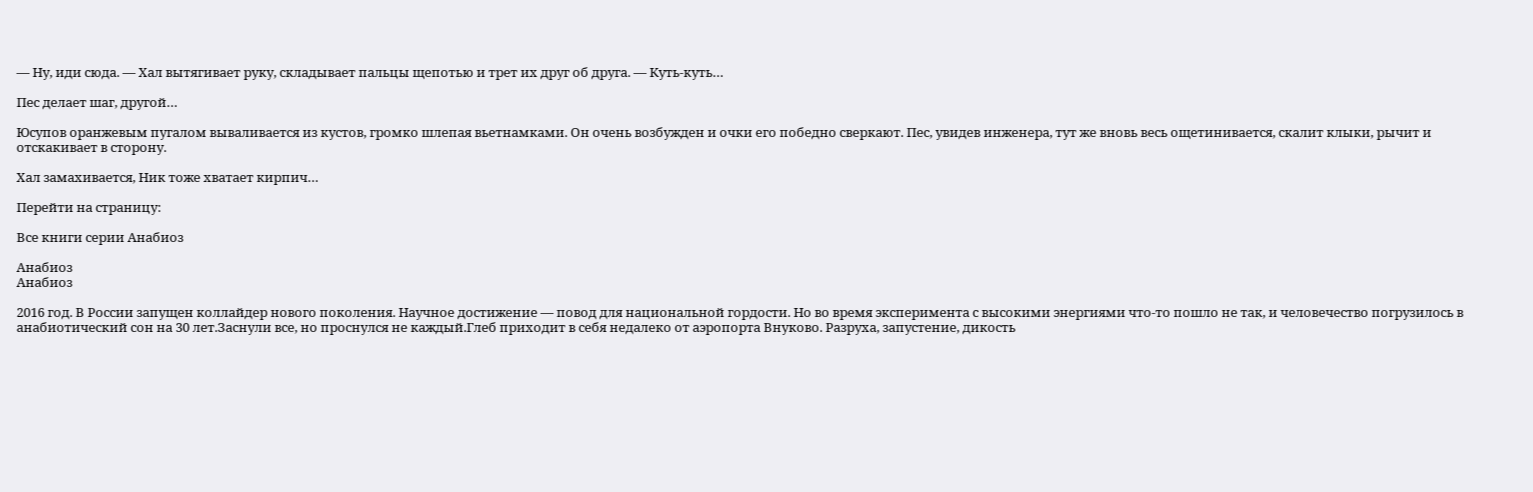— Ну, иди сюда. — Хал вытягивает руку, складывает пальцы щепотью и трет их друг об друга. — Куть-куть…

Пес делает шаг, другой…

Юсупов оранжевым пугалом вываливается из кустов, громко шлепая вьетнамками. Он очень возбужден и очки его победно сверкают. Пес, увидев инженера, тут же вновь весь ощетинивается, скалит клыки, рычит и отскакивает в сторону.

Хал замахивается, Ник тоже хватает кирпич…

Перейти на страницу:

Все книги серии Анабиоз

Анабиоз
Анабиоз

2016 год. В России запущен коллайдер нового поколения. Научное достижение — повод для национальной гордости. Но во время эксперимента с высокими энергиями что-то пошло не так, и человечество погрузилось в анабиотический сон на 30 лет.Заснули все, но проснулся не каждый.Глеб приходит в себя недалеко от аэропорта Внуково. Разруха, запустение, дикость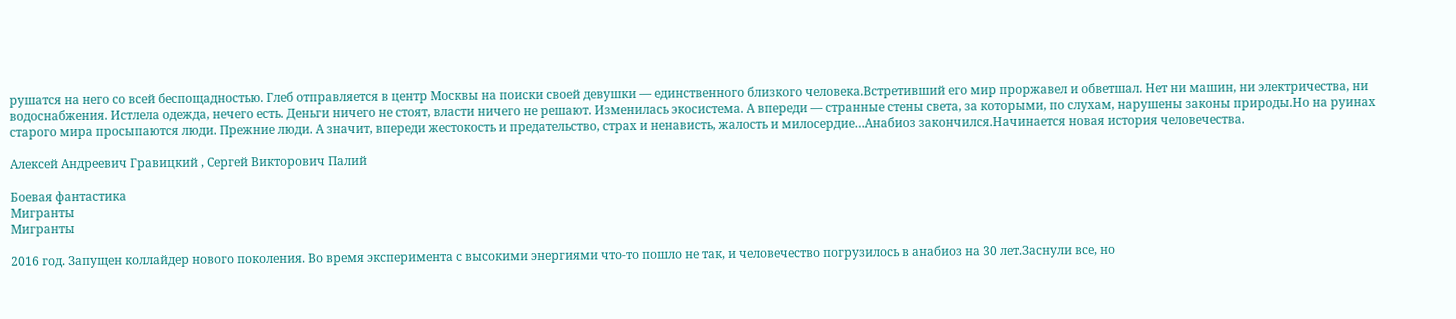рушатся на него со всей беспощадностью. Глеб отправляется в центр Москвы на поиски своей девушки — единственного близкого человека.Встретивший его мир проржавел и обветшал. Нет ни машин, ни электричества, ни водоснабжения. Истлела одежда, нечего есть. Деньги ничего не стоят, власти ничего не решают. Изменилась экосистема. А впереди — странные стены света, за которыми, по слухам, нарушены законы природы.Но на руинах старого мира просыпаются люди. Прежние люди. А значит, впереди жестокость и предательство, страх и ненависть, жалость и милосердие…Анабиоз закончился.Начинается новая история человечества.

Алексей Андреевич Гравицкий , Сергей Викторович Палий

Боевая фантастика
Мигранты
Мигранты

2016 год. Запущен коллайдер нового поколения. Во время эксперимента с высокими энергиями что-то пошло не так, и человечество погрузилось в анабиоз на 30 лет.Заснули все, но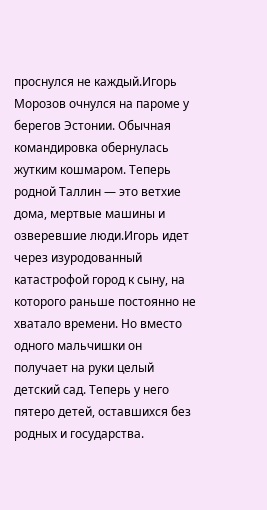проснулся не каждый.Игорь Морозов очнулся на пароме у берегов Эстонии. Обычная командировка обернулась жутким кошмаром. Теперь родной Таллин — это ветхие дома, мертвые машины и озверевшие люди.Игорь идет через изуродованный катастрофой город к сыну, на которого раньше постоянно не хватало времени. Но вместо одного мальчишки он получает на руки целый детский сад. Теперь у него пятеро детей, оставшихся без родных и государства.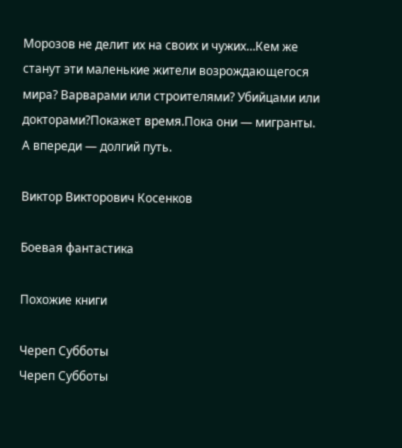Морозов не делит их на своих и чужих…Кем же станут эти маленькие жители возрождающегося мира? Варварами или строителями? Убийцами или докторами?Покажет время.Пока они — мигранты. А впереди — долгий путь.

Виктор Викторович Косенков

Боевая фантастика

Похожие книги

Череп Субботы
Череп Субботы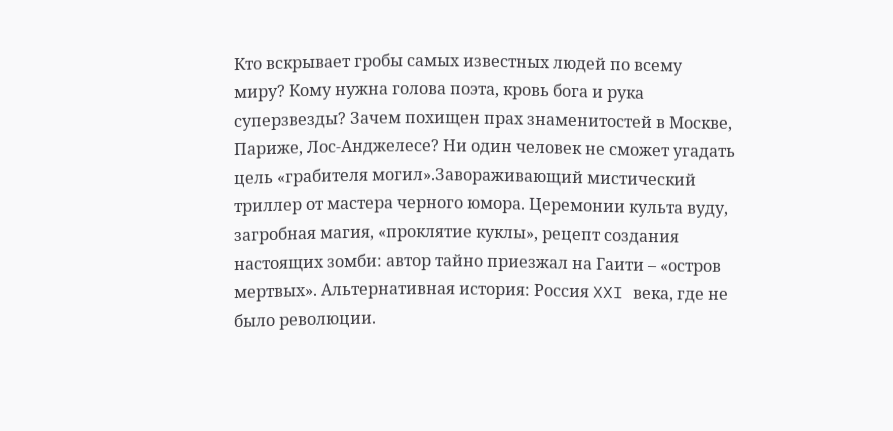Кто вскрывает гробы самых известных людей по всему миру? Кому нужна голова поэта, кровь бога и рука суперзвезды? Зачем похищен прах знаменитостей в Москве, Париже, Лос-Анджелесе? Ни один человек не сможет угадать цель «грабителя могил».Завораживающий мистический триллер от мастера черного юмора. Церемонии культа вуду, загробная магия, «проклятие куклы», рецепт создания настоящих зомби: автор тайно приезжал на Гаити – «остров мертвых». Альтернативная история: Россия XXI века, где не было революции.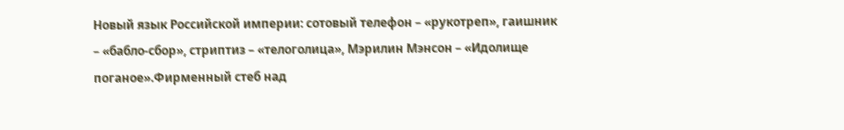Новый язык Российской империи: сотовый телефон – «рукотреп», гаишник – «бабло-сбор», стриптиз – «телоголица», Мэрилин Мэнсон – «Идолище поганое».Фирменный стеб над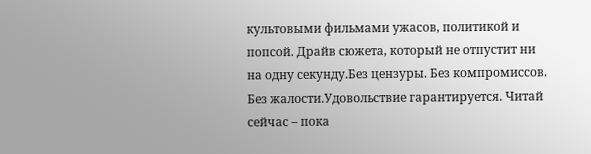культовыми фильмами ужасов, политикой и попсой. Драйв сюжета, который не отпустит ни на одну секунду.Без цензуры. Без компромиссов. Без жалости.Удовольствие гарантируется. Читай сейчас – пока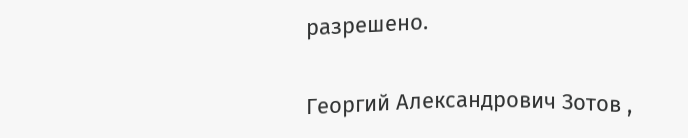разрешено.

Георгий Александрович Зотов ,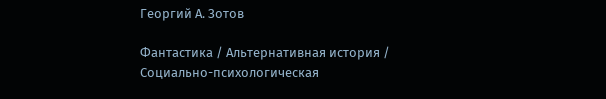Георгий А. Зотов

Фантастика / Альтернативная история / Социально-психологическая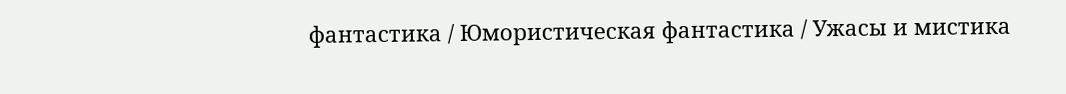фантастика / Юмористическая фантастика / Ужасы и мистика